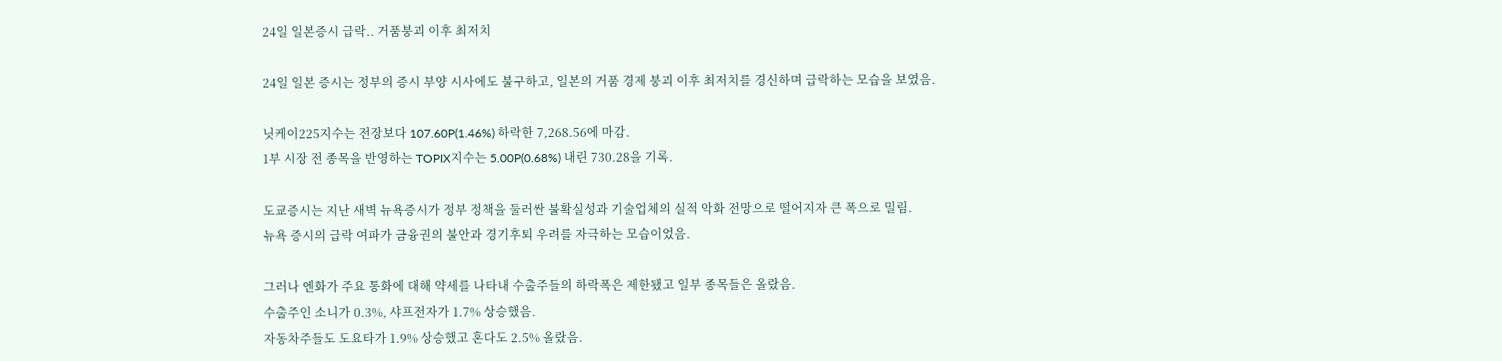24일 일본증시 급락.. 거품붕괴 이후 최저치

24일 일본 증시는 정부의 증시 부양 시사에도 불구하고, 일본의 거품 경제 붕괴 이후 최저치를 경신하며 급락하는 모습을 보였음.

닛케이225지수는 전장보다 107.60P(1.46%) 하락한 7,268.56에 마감.
1부 시장 전 종목을 반영하는 TOPIX지수는 5.00P(0.68%) 내린 730.28을 기록.

도쿄증시는 지난 새벽 뉴욕증시가 정부 정책을 둘러싼 불확실성과 기술업체의 실적 악화 전망으로 떨어지자 큰 폭으로 밀림.
뉴욕 증시의 급락 여파가 금융권의 불안과 경기후퇴 우려를 자극하는 모습이었음.

그러나 엔화가 주요 통화에 대해 약세를 나타내 수출주들의 하락폭은 제한됐고 일부 종목들은 올랐음.
수출주인 소니가 0.3%, 샤프전자가 1.7% 상승했음.
자동차주들도 도요타가 1.9% 상승했고 혼다도 2.5% 올랐음.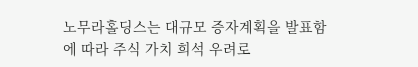노무라홀딩스는 대규모 증자계획을 발표함에 따라 주식 가치 희석 우려로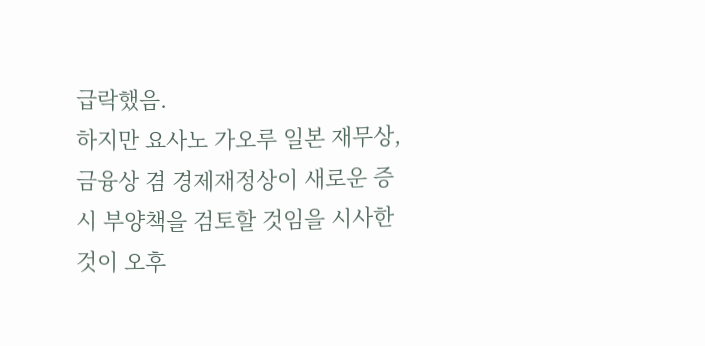급락했음.
하지만 요사노 가오루 일본 재무상, 금융상 겸 경제재정상이 새로운 증시 부양책을 검토할 것임을 시사한 것이 오후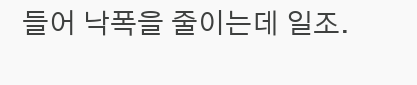들어 낙폭을 줄이는데 일조.